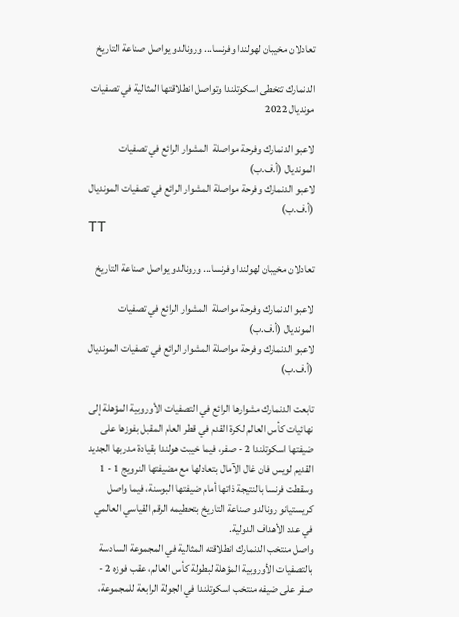تعادلان مخيبان لهولندا وفرنسا... ورونالدو يواصل صناعة التاريخ

الدنمارك تتخطى اسكوتلندا وتواصل انطلاقتها المثالية في تصفيات مونديال 2022

لاعبو الدنمارك وفرحة مواصلة  المشوار الرائع في تصفيات المونديال (أ.ف.ب)
لاعبو الدنمارك وفرحة مواصلة المشوار الرائع في تصفيات المونديال (أ.ف.ب)
TT

تعادلان مخيبان لهولندا وفرنسا... ورونالدو يواصل صناعة التاريخ

لاعبو الدنمارك وفرحة مواصلة  المشوار الرائع في تصفيات المونديال (أ.ف.ب)
لاعبو الدنمارك وفرحة مواصلة المشوار الرائع في تصفيات المونديال (أ.ف.ب)

تابعت الدنمارك مشوارها الرائع في التصفيات الأوروبية المؤهلة إلى نهائيات كأس العالم لكرة القدم في قطر العام المقبل بفوزها على ضيفتها اسكوتلندا 2 - صفر، فيما خيبت هولندا بقيادة مدربها الجديد القديم لويس فان غال الآمال بتعادلها مع مضيفتها النرويج 1 - 1 وسقطت فرنسا بالنتيجة ذاتها أمام ضيفتها البوسنة، فيما واصل كريستيانو رونالدو صناعة التاريخ بتحطيمه الرقم القياسي العالمي في عدد الأهداف الدولية.
واصل منتخب الدنمارك انطلاقته المثالية في المجموعة السادسة بالتصفيات الأوروبية المؤهلة لبطولة كأس العالم، عقب فوزه 2 - صفر على ضيفه منتخب اسكوتلندا في الجولة الرابعة للمجموعة،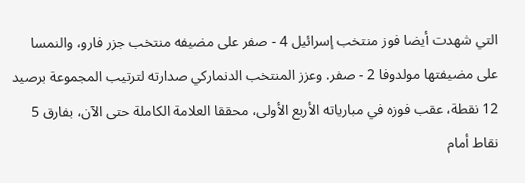التي شهدت أيضا فوز منتخب إسرائيل 4 - صفر على مضيفه منتخب جزر فارو، والنمسا على مضيفتها مولدوفا 2 - صفر. وعزز المنتخب الدنماركي صدارته لترتيب المجموعة برصيد 12 نقطة، عقب فوزه في مبارياته الأربع الأولى، محققا العلامة الكاملة حتى الآن، بفارق 5 نقاط أمام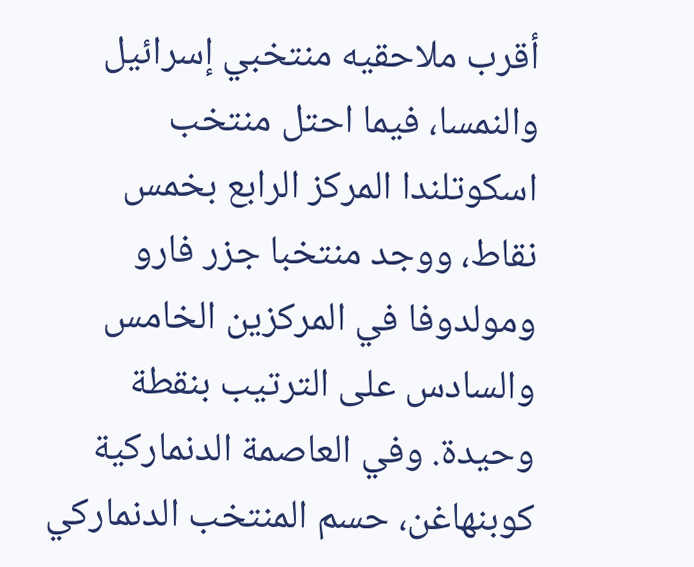أقرب ملاحقيه منتخبي إسرائيل والنمسا، فيما احتل منتخب اسكوتلندا المركز الرابع بخمس نقاط، ووجد منتخبا جزر فارو ومولدوفا في المركزين الخامس والسادس على الترتيب بنقطة وحيدة. وفي العاصمة الدنماركية كوبنهاغن، حسم المنتخب الدنماركي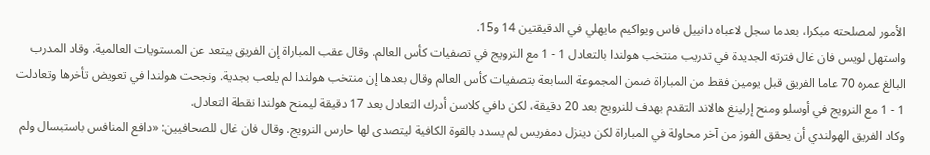الأمور لمصلحته مبكرا، بعدما سجل لاعباه دانييل فاس ويواكيم مايهلي في الدقيقتين 14 و15.
واستهل لويس فان غال فترته الجديدة في تدريب منتخب هولندا بالتعادل 1 - 1 مع النرويج في تصفيات كأس العالم. وقال عقب المباراة إن الفريق يبتعد عن المستويات العالمية. وقاد المدرب البالغ عمره 70 عاما الفريق قبل يومين فقط من المباراة ضمن المجموعة السابعة بتصفيات كأس العالم وقال بعدها إن منتخب هولندا لم يلعب بجدية. ونجحت هولندا في تعويض تأخرها وتعادلت 1 - 1 مع النرويج في أوسلو ومنح إرلينغ هالاند التقدم بهدف للنرويج بعد 20 دقيقة، لكن دافي كلاسن أدرك التعادل بعد 17 دقيقة ليمنح هولندا نقطة التعادل.
وكاد الفريق الهولندي أن يحقق الفوز من آخر محاولة في المباراة لكن دينزل دمفريس لم يسدد بالقوة الكافية ليتصدى لها حارس النرويج. وقال فان غال للصحافيين: «دافع المنافس باستبسال ولم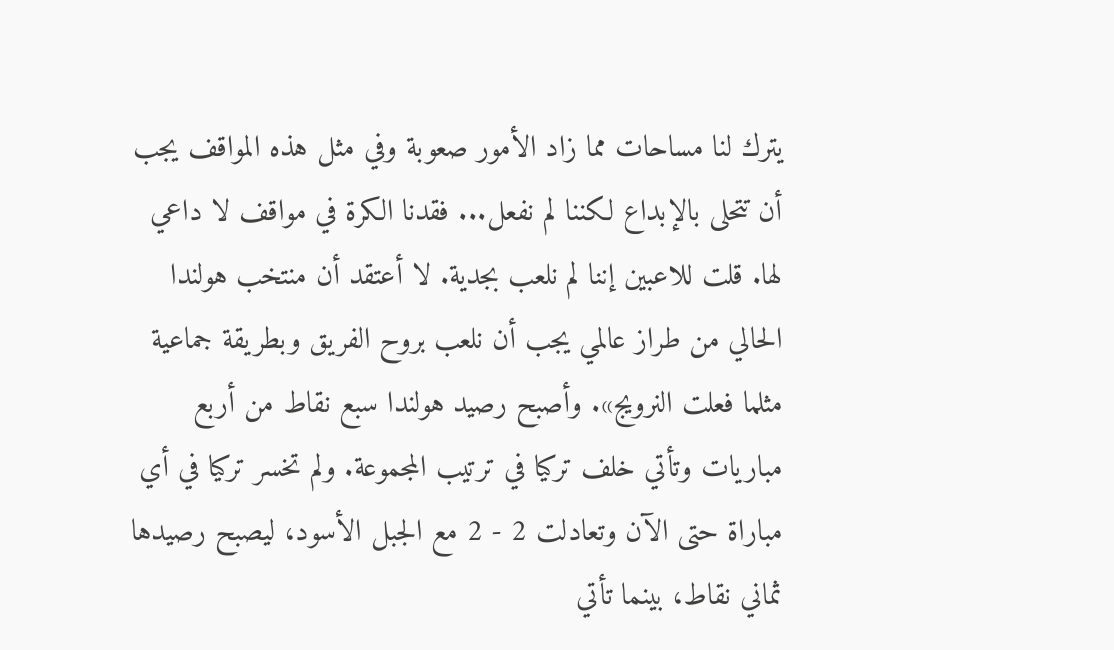يترك لنا مساحات مما زاد الأمور صعوبة وفي مثل هذه المواقف يجب أن تتحلى بالإبداع لكننا لم نفعل... فقدنا الكرة في مواقف لا داعي لها. قلت للاعبين إننا لم نلعب بجدية. لا أعتقد أن منتخب هولندا الحالي من طراز عالمي يجب أن نلعب بروح الفريق وبطريقة جماعية مثلما فعلت النرويج». وأصبح رصيد هولندا سبع نقاط من أربع مباريات وتأتي خلف تركيا في ترتيب المجموعة. ولم تخسر تركيا في أي مباراة حتى الآن وتعادلت 2 - 2 مع الجبل الأسود، ليصبح رصيدها ثماني نقاط، بينما تأتي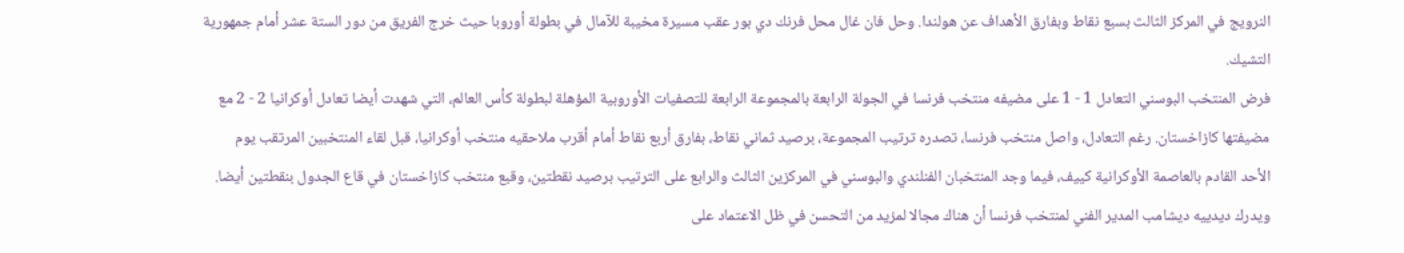النرويج في المركز الثالث بسبع نقاط وبفارق الأهداف عن هولندا. وحل فان غال محل فرنك دي بور عقب مسيرة مخيبة للآمال في بطولة أوروبا حيث خرج الفريق من دور الستة عشر أمام جمهورية التشيك.
فرض المنتخب البوسني التعادل 1 - 1 على مضيفه منتخب فرنسا في الجولة الرابعة بالمجموعة الرابعة للتصفيات الأوروبية المؤهلة لبطولة كأس العالم، التي شهدت أيضا تعادل أوكرانيا 2 - 2 مع مضيفتها كازاخستان. رغم التعادل، واصل منتخب فرنسا، تصدره ترتيب المجموعة، برصيد ثماني نقاط، بفارق أربع نقاط أمام أقرب ملاحقيه منتخب أوكرانيا، قبل لقاء المنتخبين المرتقب يوم الأحد القادم بالعاصمة الأوكرانية كييف، فيما وجد المنتخبان الفنلندي والبوسني في المركزين الثالث والرابع على الترتيب برصيد نقطتين، وقبع منتخب كازاخستان في قاع الجدول بنقطتين أيضا.
ويدرك ديدييه ديشامب المدير الفني لمنتخب فرنسا أن هناك مجالا لمزيد من التحسن في ظل الاعتماد على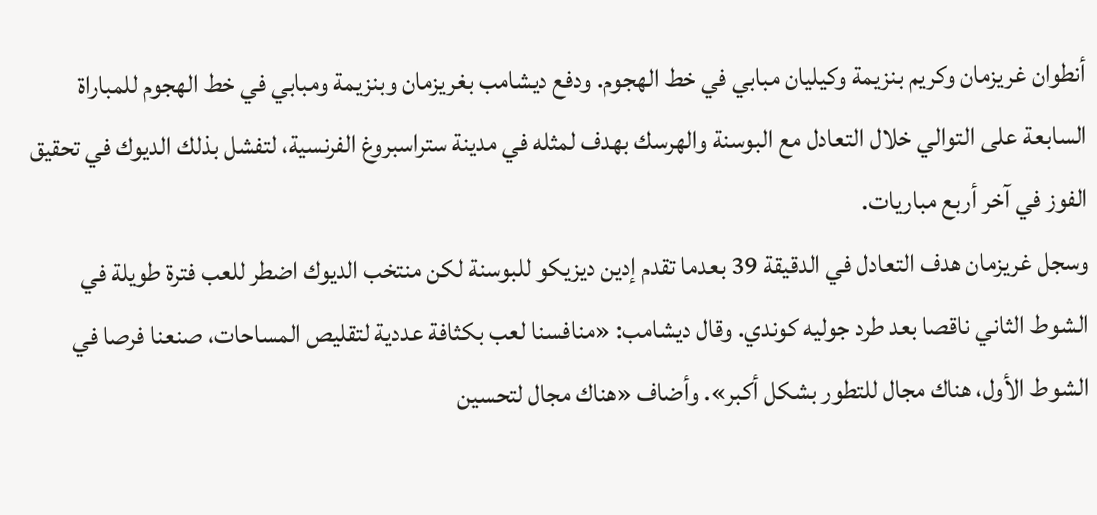أنطوان غريزمان وكريم بنزيمة وكيليان مبابي في خط الهجوم. ودفع ديشامب بغريزمان وبنزيمة ومبابي في خط الهجوم للمباراة السابعة على التوالي خلال التعادل مع البوسنة والهرسك بهدف لمثله في مدينة ستراسبروغ الفرنسية، لتفشل بذلك الديوك في تحقيق الفوز في آخر أربع مباريات.
وسجل غريزمان هدف التعادل في الدقيقة 39 بعدما تقدم إدين ديزيكو للبوسنة لكن منتخب الديوك اضطر للعب فترة طويلة في الشوط الثاني ناقصا بعد طرد جوليه كوندي. وقال ديشامب: «منافسنا لعب بكثافة عددية لتقليص المساحات، صنعنا فرصا في الشوط الأول، هناك مجال للتطور بشكل أكبر». وأضاف «هناك مجال لتحسين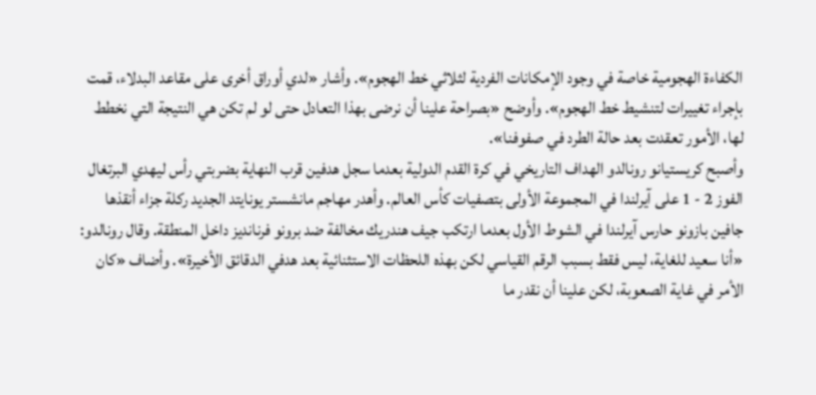الكفاءة الهجومية خاصة في وجود الإمكانات الفردية لثلاثي خط الهجوم». وأشار «لدي أوراق أخرى على مقاعد البدلاء، قمت بإجراء تغييرات لتنشيط خط الهجوم». وأوضح «بصراحة علينا أن نرضى بهذا التعادل حتى لو لم تكن هي النتيجة التي نخطط لها، الأمور تعقدت بعد حالة الطرد في صفوفنا».
وأصبح كريستيانو رونالدو الهداف التاريخي في كرة القدم الدولية بعدما سجل هدفين قرب النهاية بضربتي رأس ليهدي البرتغال الفوز 2 - 1 على آيرلندا في المجموعة الأولى بتصفيات كأس العالم. وأهدر مهاجم مانشستر يونايتد الجديد ركلة جزاء أنقذها جافين بازونو حارس آيرلندا في الشوط الأول بعدما ارتكب جيف هندريك مخالفة ضد برونو فرنانديز داخل المنطقة. وقال رونالدو: «أنا سعيد للغاية، ليس فقط بسبب الرقم القياسي لكن بهذه اللحظات الاستثنائية بعد هدفي الدقائق الأخيرة». وأضاف «كان الأمر في غاية الصعوبة، لكن علينا أن نقدر ما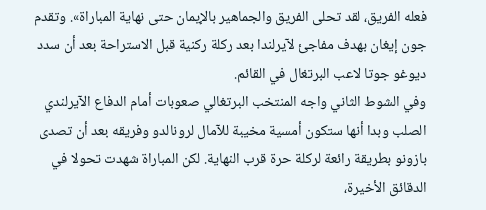فعله الفريق، لقد تحلى الفريق والجماهير بالإيمان حتى نهاية المباراة». وتقدم جون إيغان بهدف مفاجئ لآيرلندا بعد ركلة ركنية قبل الاستراحة بعد أن سدد ديوغو جوتا لاعب البرتغال في القائم.
وفي الشوط الثاني واجه المنتخب البرتغالي صعوبات أمام الدفاع الآيرلندي الصلب وبدا أنها ستكون أمسية مخيبة للآمال لرونالدو وفريقه بعد أن تصدى بازونو بطريقة رائعة لركلة حرة قرب النهاية. لكن المباراة شهدت تحولا في الدقائق الأخيرة،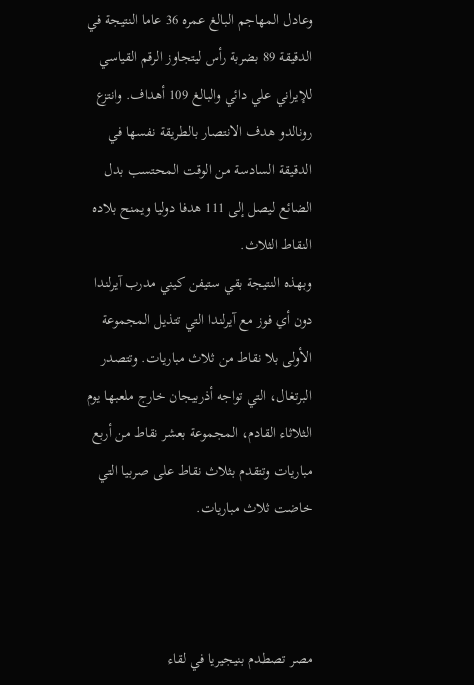وعادل المهاجم البالغ عمره 36 عاما النتيجة في الدقيقة 89 بضربة رأس ليتجاوز الرقم القياسي للإيراني علي دائي والبالغ 109 أهداف. وانتزع رونالدو هدف الانتصار بالطريقة نفسها في الدقيقة السادسة من الوقت المحتسب بدل الضائع ليصل إلى 111 هدفا دوليا ويمنح بلاده النقاط الثلاث.
وبهذه النتيجة بقي ستيفن كيني مدرب آيرلندا دون أي فوز مع آيرلندا التي تتذيل المجموعة الأولى بلا نقاط من ثلاث مباريات. وتتصدر البرتغال، التي تواجه أذربيجان خارج ملعبها يوم الثلاثاء القادم، المجموعة بعشر نقاط من أربع مباريات وتتقدم بثلاث نقاط على صربيا التي خاضت ثلاث مباريات.



مصر تصطدم بنيجيريا في لقاء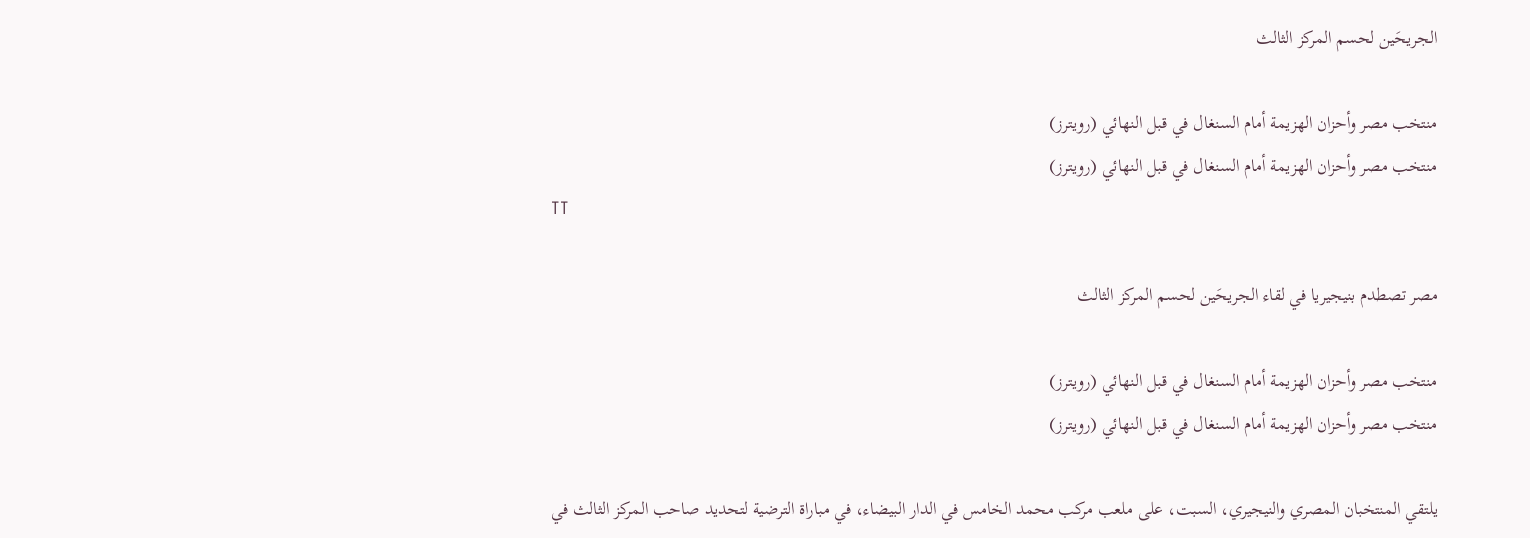الجريحَين لحسم المركز الثالث

منتخب مصر وأحزان الهزيمة أمام السنغال في قبل النهائي (رويترز)
منتخب مصر وأحزان الهزيمة أمام السنغال في قبل النهائي (رويترز)
TT

مصر تصطدم بنيجيريا في لقاء الجريحَين لحسم المركز الثالث

منتخب مصر وأحزان الهزيمة أمام السنغال في قبل النهائي (رويترز)
منتخب مصر وأحزان الهزيمة أمام السنغال في قبل النهائي (رويترز)

يلتقي المنتخبان المصري والنيجيري، السبت، على ملعب مركب محمد الخامس في الدار البيضاء، في مباراة الترضية لتحديد صاحب المركز الثالث في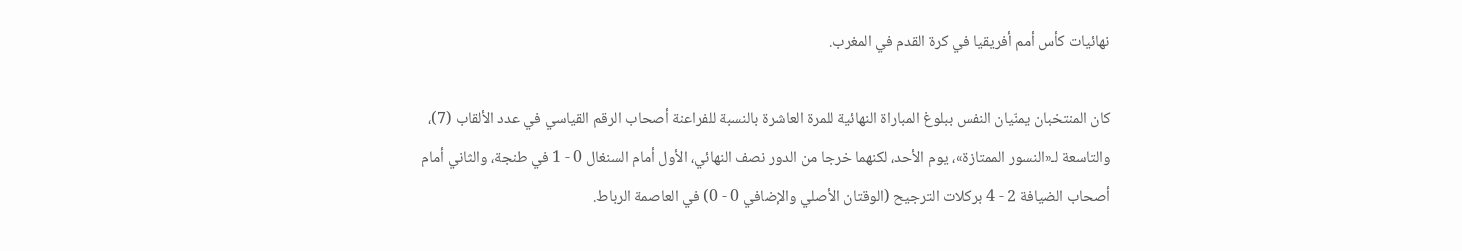نهائيات كأس أمم أفريقيا في كرة القدم في المغرب.

كان المنتخبان يمنّيان النفس ببلوغ المباراة النهائية للمرة العاشرة بالنسبة للفراعنة أصحاب الرقم القياسي في عدد الألقاب (7)، والتاسعة لـ«النسور الممتازة»، يوم الأحد، لكنهما خرجا من الدور نصف النهائي، الأول أمام السنغال 0 - 1 في طنجة، والثاني أمام أصحاب الضيافة 2 - 4 بركلات الترجيح (الوقتان الأصلي والإضافي 0 - 0) في العاصمة الرباط.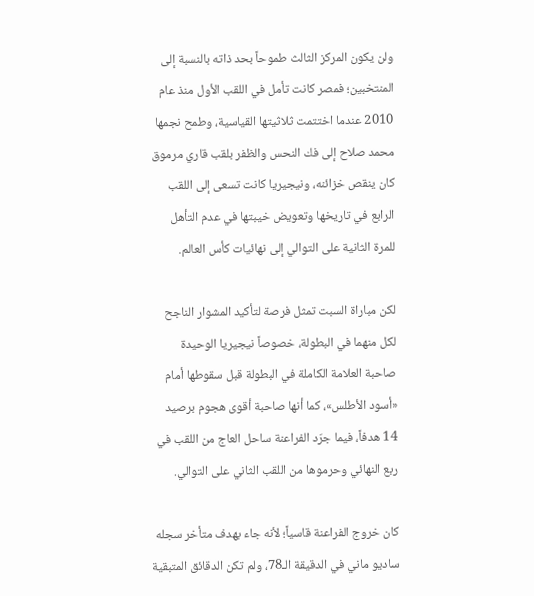ولن يكون المركز الثالث طموحاً بحد ذاته بالنسبة إلى المنتخبين؛ فمصر كانت تأمل في اللقب الأول منذ عام 2010 عندما اختتمت ثلاثيتها القياسية، وطمح نجمها محمد صلاح إلى فك النحس والظفر بلقب قاري مرموق كان ينقص خزائنه، ونيجيريا كانت تسعى إلى اللقب الرابع في تاريخها وتعويض خيبتها في عدم التأهل للمرة الثانية على التوالي إلى نهائيات كأس العالم.

لكن مباراة السبت تمثل فرصة لتأكيد المشوار الناجح لكل منهما في البطولة، خصوصاً نيجيريا الوحيدة صاحبة العلامة الكاملة في البطولة قبل سقوطها أمام «أسود الأطلس»، كما أنها صاحبة أقوى هجوم برصيد 14 هدفاً، فيما جرّد الفراعنة ساحل العاج من اللقب في ربع النهائي وحرموها من اللقب الثاني على التوالي.

كان خروج الفراعنة قاسياً؛ لأنه جاء بهدف متأخر سجله ساديو ماني في الدقيقة الـ78، ولم تكن الدقائق المتبقية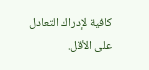كافية لإدراك التعادل على الأقل.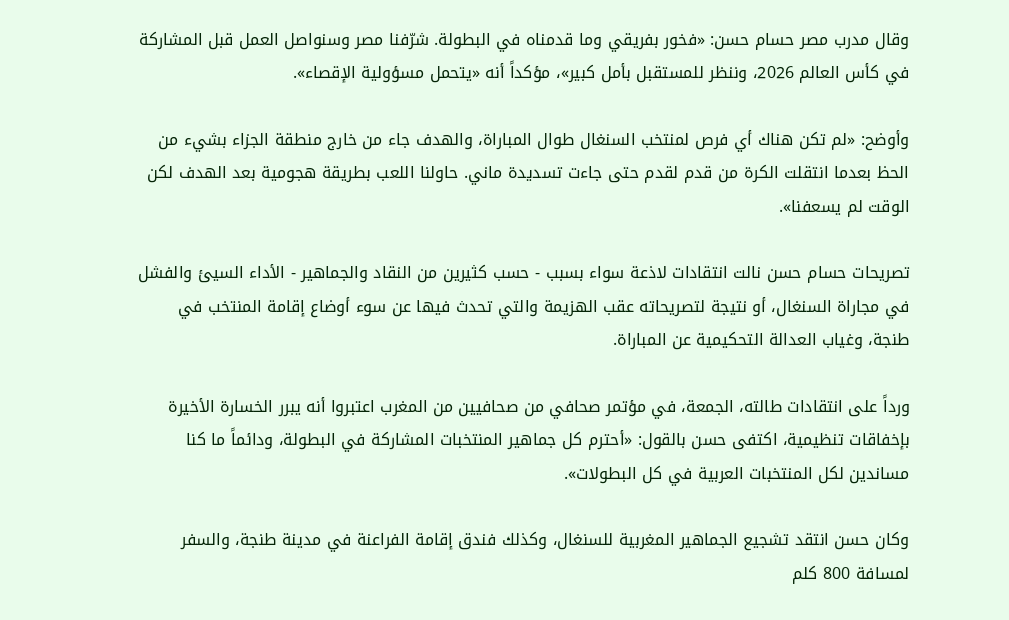وقال مدرب مصر حسام حسن: «فخور بفريقي وما قدمناه في البطولة. شرّفنا مصر وسنواصل العمل قبل المشاركة في كأس العالم 2026، وننظر للمستقبل بأمل كبير»، مؤكداً أنه «يتحمل مسؤولية الإقصاء».

وأوضح: «لم تكن هناك أي فرص لمنتخب السنغال طوال المباراة، والهدف جاء من خارج منطقة الجزاء بشيء من الحظ بعدما انتقلت الكرة من قدم لقدم حتى جاءت تسديدة ماني. حاولنا اللعب بطريقة هجومية بعد الهدف لكن الوقت لم يسعفنا».

تصريحات حسام حسن نالت انتقادات لاذعة سواء بسبب - حسب كثيرين من النقاد والجماهير - الأداء السيئ والفشل في مجاراة السنغال، أو نتيجة لتصريحاته عقب الهزيمة والتي تحدث فيها عن سوء أوضاع إقامة المنتخب في طنجة، وغياب العدالة التحكيمية عن المباراة.

ورداً على انتقادات طالته، الجمعة، في مؤتمر صحافي من صحافيين من المغرب اعتبروا أنه يبرر الخسارة الأخيرة بإخفاقات تنظيمية، اكتفى حسن بالقول: «أحترم كل جماهير المنتخبات المشاركة في البطولة، ودائماً ما كنا مساندين لكل المنتخبات العربية في كل البطولات».

وكان حسن انتقد تشجيع الجماهير المغربية للسنغال، وكذلك فندق إقامة الفراعنة في مدينة طنجة، والسفر لمسافة 800 كلم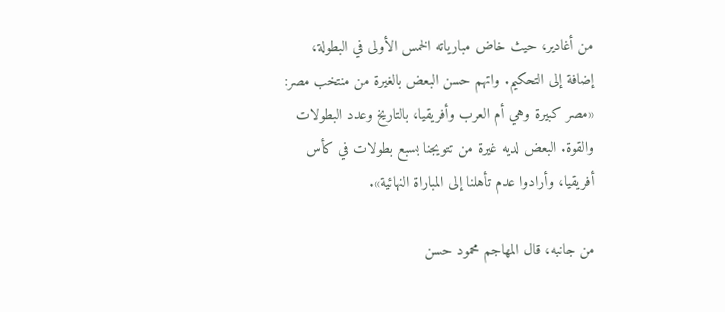من أغادير، حيث خاض مبارياته الخمس الأولى في البطولة، إضافة إلى التحكيم. واتهم حسن البعض بالغيرة من منتخب مصر: «مصر كبيرة وهي أم العرب وأفريقيا، بالتاريخ وعدد البطولات والقوة. البعض لديه غيرة من تتويجنا بسبع بطولات في كأس أفريقيا، وأرادوا عدم تأهلنا إلى المباراة النهائية».

من جانبه، قال المهاجم محمود حسن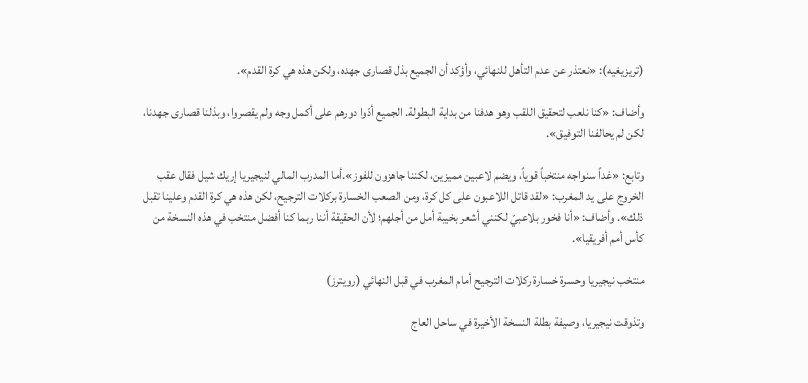(تريزيغيه): «نعتذر عن عدم التأهل للنهائي، وأؤكد أن الجميع بذل قصارى جهده، ولكن هذه هي كرة القدم».

وأضاف: «كنا نلعب لتحقيق اللقب وهو هدفنا من بداية البطولة. الجميع أدّوا دورهم على أكمل وجه ولم يقصروا، وبذلنا قصارى جهدنا، لكن لم يحالفنا التوفيق».

وتابع: «غداً سنواجه منتخباً قوياً، ويضم لاعبين مميزين، لكننا جاهزون للفوز».أما المدرب المالي لنيجيريا إريك شيل فقال عقب الخروج على يد المغرب: «لقد قاتل اللاعبون على كل كرة، ومن الصعب الخسارة بركلات الترجيح، لكن هذه هي كرة القدم وعلينا تقبل ذلك». وأضاف: «أنا فخور بلاعبيّ لكنني أشعر بخيبة أمل من أجلهم؛ لأن الحقيقة أننا ربما كنا أفضل منتخب في هذه النسخة من كأس أمم أفريقيا».

منتخب نيجيريا وحسرة خسارة ركلات الترجيح أمام المغرب في قبل النهائي (رويترز)

وتذوقت نيجيريا، وصيفة بطلة النسخة الأخيرة في ساحل العاج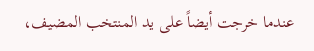عندما خرجت أيضاً على يد المنتخب المضيف،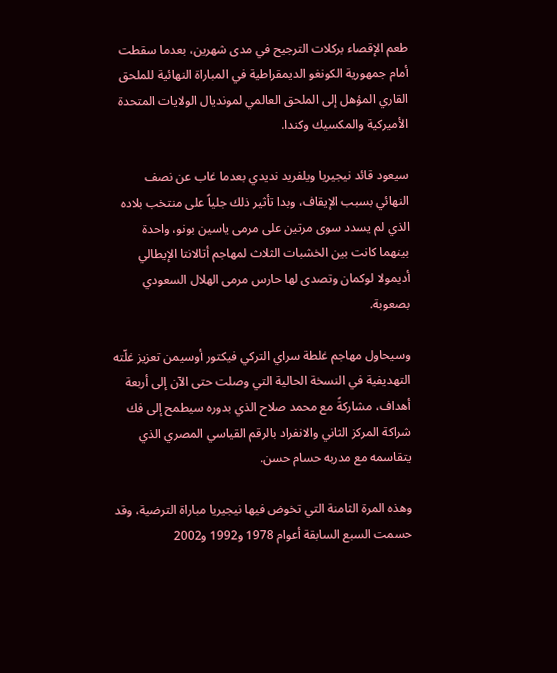طعم الإقصاء بركلات الترجيح في مدى شهرين، بعدما سقطت أمام جمهورية الكونغو الديمقراطية في المباراة النهائية للملحق القاري المؤهل إلى الملحق العالمي لمونديال الولايات المتحدة الأميركية والمكسيك وكندا.

سيعود قائد نيجيريا ويلفريد نديدي بعدما غاب عن نصف النهائي بسبب الإيقاف، وبدا تأثير ذلك جلياً على منتخب بلاده الذي لم يسدد سوى مرتين على مرمى ياسين بونو، واحدة بينهما كانت بين الخشبات الثلاث لمهاجم أتالانتا الإيطالي أديمولا لوكمان وتصدى لها حارس مرمى الهلال السعودي بصعوبة.

وسيحاول مهاجم غلطة سراي التركي فيكتور أوسيمن تعزيز غلّته التهديفية في النسخة الحالية التي وصلت حتى الآن إلى أربعة أهداف، مشاركةً مع محمد صلاح الذي بدوره سيطمح إلى فك شراكة المركز الثاني والانفراد بالرقم القياسي المصري الذي يتقاسمه مع مدربه حسام حسن.

وهذه المرة الثامنة التي تخوض فيها نيجيريا مباراة الترضية، وقد حسمت السبع السابقة أعوام 1978 و1992 و2002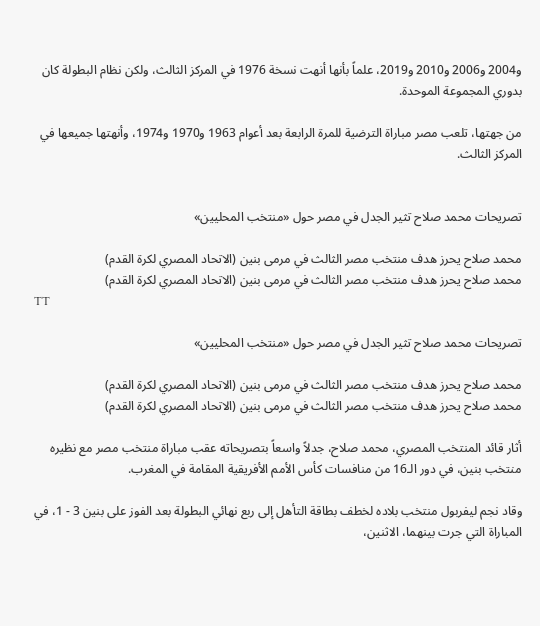و2004 و2006 و2010 و2019، علماً بأنها أنهت نسخة 1976 في المركز الثالث، ولكن نظام البطولة كان بدوري المجموعة الموحدة.

من جهتها، تلعب مصر مباراة الترضية للمرة الرابعة بعد أعوام 1963 و1970 و1974، وأنهتها جميعها في المركز الثالث.


تصريحات محمد صلاح تثير الجدل في مصر حول «منتخب المحليين»

محمد صلاح يحرز هدف منتخب مصر الثالث في مرمى بنين (الاتحاد المصري لكرة القدم)
محمد صلاح يحرز هدف منتخب مصر الثالث في مرمى بنين (الاتحاد المصري لكرة القدم)
TT

تصريحات محمد صلاح تثير الجدل في مصر حول «منتخب المحليين»

محمد صلاح يحرز هدف منتخب مصر الثالث في مرمى بنين (الاتحاد المصري لكرة القدم)
محمد صلاح يحرز هدف منتخب مصر الثالث في مرمى بنين (الاتحاد المصري لكرة القدم)

أثار قائد المنتخب المصري، محمد صلاح، جدلاً واسعاً بتصريحاته عقب مباراة منتخب مصر مع نظيره منتخب بنين، في دور الـ16 من منافسات كأس الأمم الأفريقية المقامة في المغرب.

وقاد نجم ليفربول منتخب بلاده لخطف بطاقة التأهل إلى ربع نهائي البطولة بعد الفوز على بنين 3 - 1، في المباراة التي جرت بينهما، الاثنين،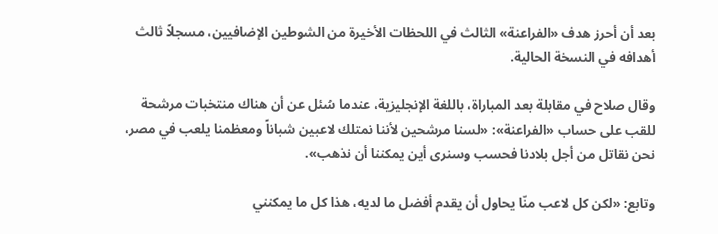بعد أن أحرز هدف «الفراعنة» الثالث في اللحظات الأخيرة من الشوطين الإضافيين، مسجلاً ثالث أهدافه في النسخة الحالية.

وقال صلاح في مقابلة بعد المباراة، باللغة الإنجليزية، عندما سُئل عن أن هناك منتخبات مرشحة للقب على حساب «الفراعنة»: «لسنا مرشحين لأننا نمتلك لاعبين شباناً ومعظمنا يلعب في مصر، نحن نقاتل من أجل بلادنا فحسب وسنرى أين يمكننا أن نذهب».

وتابع: «لكن كل لاعب منّا يحاول أن يقدم أفضل ما لديه، هذا كل ما يمكنني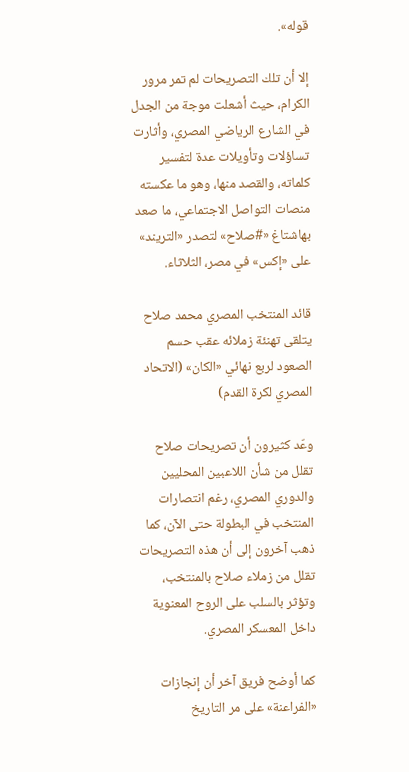قوله».

إلا أن تلك التصريحات لم تمر مرور الكرام، حيث أشعلت موجة من الجدل في الشارع الرياضي المصري، وأثارت تساؤلات وتأويلات عدة لتفسير كلماته، والقصد منها، وهو ما عكسته منصات التواصل الاجتماعي، ما صعد بهاشتاغ «#صلاح» لتصدر «التريند» على «إكس» في مصر، الثلاثاء.

قائد المنتخب المصري محمد صلاح يتلقى تهنئة زملائه عقب حسم الصعود لربع نهائي «الكان» (الاتحاد المصري لكرة القدم)

وعّد كثيرون أن تصريحات صلاح تقلل من شأن اللاعبين المحليين والدوري المصري، رغم انتصارات المنتخب في البطولة حتى الآن، كما ذهب آخرون إلى أن هذه التصريحات تقلل من زملاء صلاح بالمنتخب، وتؤثر بالسلب على الروح المعنوية داخل المعسكر المصري.

كما أوضح فريق آخر أن إنجازات «الفراعنة» على مر التاريخ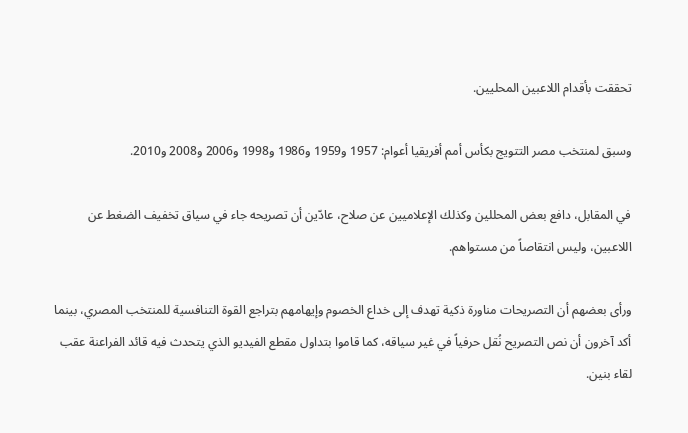تحققت بأقدام اللاعبين المحليين.

وسبق لمنتخب مصر التتويج بكأس أمم أفريقيا أعوام: 1957 و1959 و1986 و1998 و2006 و2008 و2010.

في المقابل، دافع بعض المحللين وكذلك الإعلاميين عن صلاح، عادّين أن تصريحه جاء في سياق تخفيف الضغط عن اللاعبين، وليس انتقاصاً من مستواهم.

ورأى بعضهم أن التصريحات مناورة ذكية تهدف إلى خداع الخصوم وإيهامهم بتراجع القوة التنافسية للمنتخب المصري، بينما أكد آخرون أن نص التصريح نُقل حرفياً في غير سياقه، كما قاموا بتداول مقطع الفيديو الذي يتحدث فيه قائد الفراعنة عقب لقاء بنين.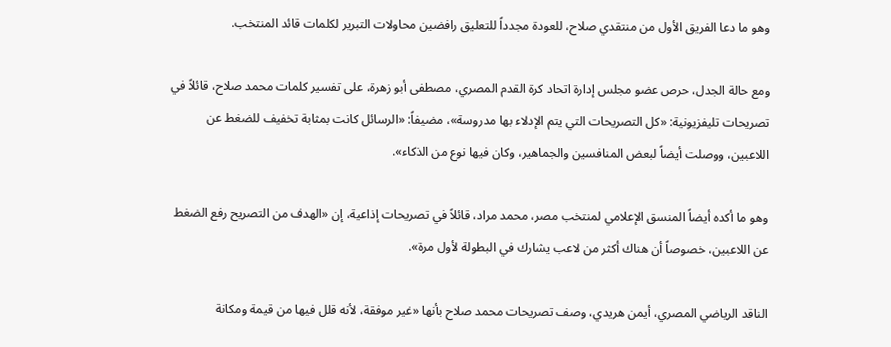وهو ما دعا الفريق الأول من منتقدي صلاح، للعودة مجدداً للتعليق رافضين محاولات التبرير لكلمات قائد المنتخب.

ومع حالة الجدل، حرص عضو مجلس إدارة اتحاد كرة القدم المصري، مصطفى أبو زهرة، على تفسير كلمات محمد صلاح، قائلاً في تصريحات تليفزيونية: «كل التصريحات التي يتم الإدلاء بها مدروسة»، مضيفاً: «الرسائل كانت بمثابة تخفيف للضغط عن اللاعبين، ووصلت أيضاً لبعض المنافسين والجماهير، وكان فيها نوع من الذكاء».

وهو ما أكده أيضاً المنسق الإعلامي لمنتخب مصر، محمد مراد، قائلاً في تصريحات إذاعية، إن «الهدف من التصريح رفع الضغط عن اللاعبين، خصوصاً أن هناك أكثر من لاعب يشارك في البطولة لأول مرة».

الناقد الرياضي المصري، أيمن هريدي، وصف تصريحات محمد صلاح بأنها «غير موفقة، لأنه قلل فيها من قيمة ومكانة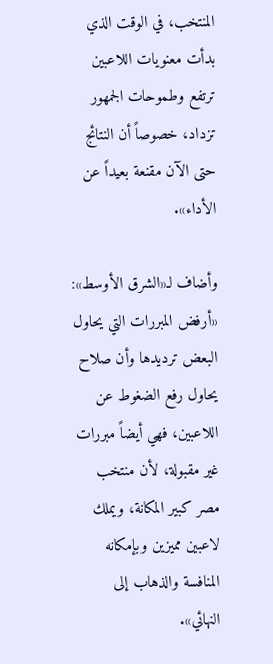المنتخب، في الوقت الذي بدأت معنويات اللاعبين ترتفع وطموحات الجمهور تزداد، خصوصاً أن النتائج حتى الآن مقنعة بعيداً عن الأداء».

وأضاف لـ«الشرق الأوسط»: «أرفض المبررات التي يحاول البعض ترديدها وأن صلاح يحاول رفع الضغوط عن اللاعبين، فهي أيضاً مبررات غير مقبولة، لأن منتخب مصر كبير المكانة، ويملك لاعبين مميزين وبإمكانه المنافسة والذهاب إلى النهائي».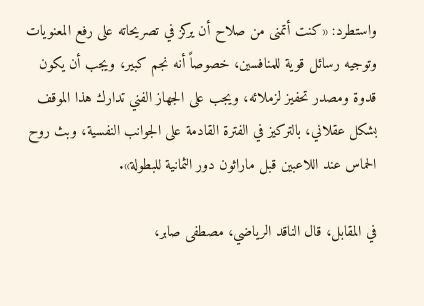واستطرد: «كنت أتمنى من صلاح أن يركز في تصريحاته على رفع المعنويات وتوجيه رسائل قوية للمنافسين، خصوصاً أنه نجم كبير، ويجب أن يكون قدوة ومصدر تحفيز لزملائه، ويجب على الجهاز الفني تدارك هذا الموقف بشكل عقلاني، بالتركيز في الفترة القادمة على الجوانب النفسية، وبث روح الحماس عند اللاعبين قبل ماراثون دور الثمانية للبطولة».

في المقابل، قال الناقد الرياضي، مصطفى صابر،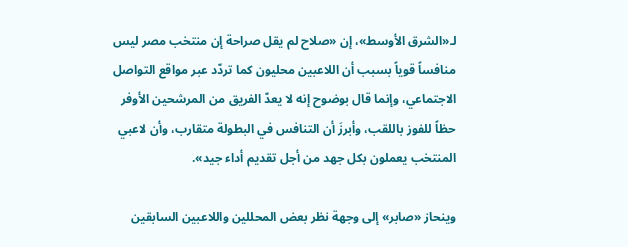لـ«الشرق الأوسط»، إن «صلاح لم يقل صراحة إن منتخب مصر ليس منافساً قوياً بسبب أن اللاعبين محليون كما تردّد عبر مواقع التواصل الاجتماعي، وإنما قال بوضوح إنه لا يعدّ الفريق من المرشحين الأوفر حظاً للفوز باللقب، وأبرزَ أن التنافس في البطولة متقارب، وأن لاعبي المنتخب يعملون بكل جهد من أجل تقديم أداء جيد».

وينحاز «صابر» إلى وجهة نظر بعض المحللين واللاعبين السابقين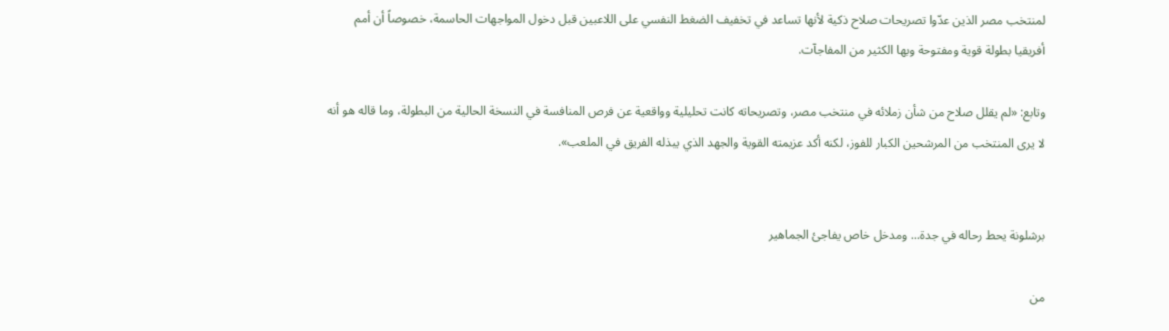لمنتخب مصر الذين عدّوا تصريحات صلاح ذكية لأنها تساعد في تخفيف الضغط النفسي على اللاعبين قبل دخول المواجهات الحاسمة، خصوصاً أن أمم أفريقيا بطولة قوية ومفتوحة وبها الكثير من المفاجآت.

وتابع: «لم يقلل صلاح من شأن زملائه في منتخب مصر، وتصريحاته كانت تحليلية وواقعية عن فرص المنافسة في النسخة الحالية من البطولة، وما قاله هو أنه لا يرى المنتخب من المرشحين الكبار للفوز، لكنه أكد عزيمته القوية والجهد الذي يبذله الفريق في الملعب».


برشلونة يحط رحاله في جدة... ومدخل خاص يفاجئ الجماهير

من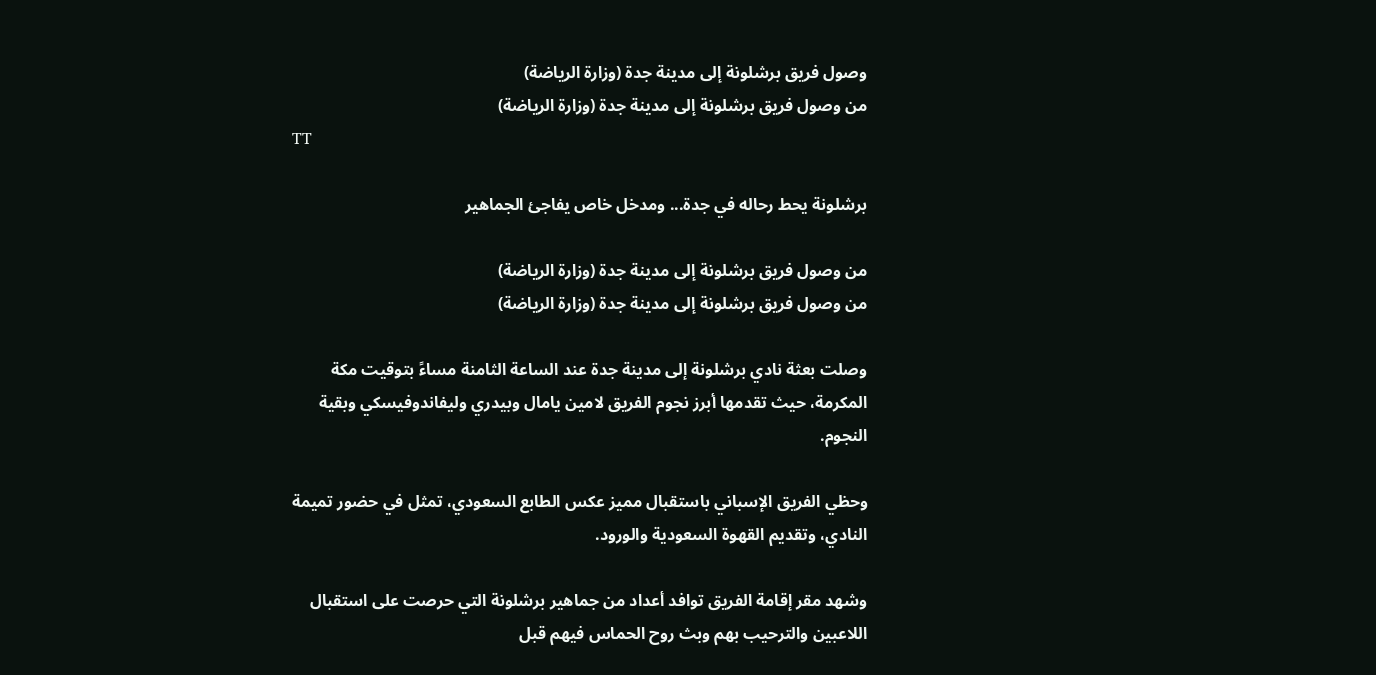وصول فريق برشلونة إلى مدينة جدة (وزارة الرياضة)
من وصول فريق برشلونة إلى مدينة جدة (وزارة الرياضة)
TT

برشلونة يحط رحاله في جدة... ومدخل خاص يفاجئ الجماهير

من وصول فريق برشلونة إلى مدينة جدة (وزارة الرياضة)
من وصول فريق برشلونة إلى مدينة جدة (وزارة الرياضة)

وصلت بعثة نادي برشلونة إلى مدينة جدة عند الساعة الثامنة مساءً بتوقيت مكة المكرمة، حيث تقدمها أبرز نجوم الفريق لامين يامال وبيدري وليفاندوفيسكي وبقية النجوم.

وحظي الفريق الإسباني باستقبال مميز عكس الطابع السعودي، تمثل في حضور تميمة النادي، وتقديم القهوة السعودية والورود.

وشهد مقر إقامة الفريق توافد أعداد من جماهير برشلونة التي حرصت على استقبال اللاعبين والترحيب بهم وبث روح الحماس فيهم قبل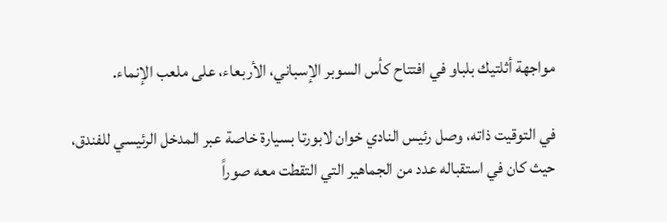مواجهة أثلتيك بلباو في افتتاح كأس السوبر الإسباني، الأربعاء، على ملعب الإنماء.

في التوقيت ذاته، وصل رئيس النادي خوان لابورتا بسيارة خاصة عبر المدخل الرئيسي للفندق، حيث كان في استقباله عدد من الجماهير التي التقطت معه صوراً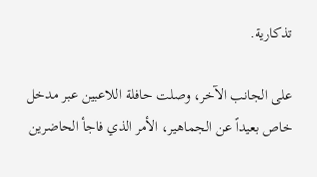تذكارية.

على الجانب الآخر، وصلت حافلة اللاعبين عبر مدخل خاص بعيداً عن الجماهير، الأمر الذي فاجأ الحاضرين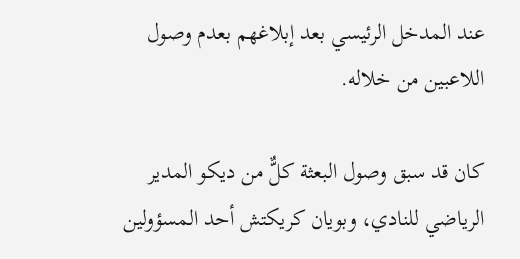عند المدخل الرئيسي بعد إبلاغهم بعدم وصول اللاعبين من خلاله.

كان قد سبق وصول البعثة كلٌّ من ديكو المدير الرياضي للنادي، وبويان كريكتش أحد المسؤولين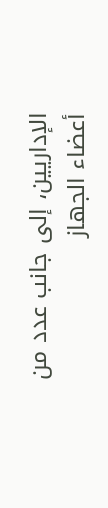الإداريين، إلى جانب عدد من أعضاء الجهاز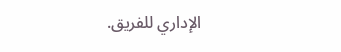الإداري للفريق.